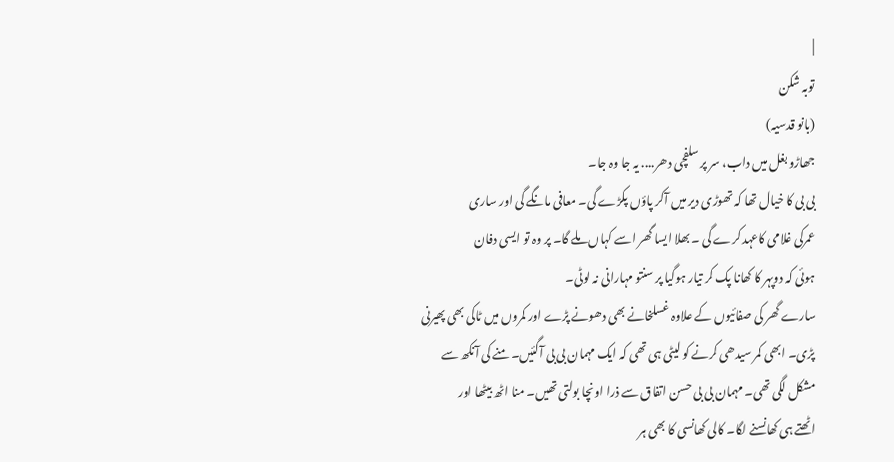|
توبہ شکن
(بانو قدسیہ)
جھاڑو بغل میں داب، سر پر سلفچی دھر.... یہ جا وہ جا۔
بی بی کا خیال تھا کہ تھوڑی دیر میں آکر پاؤں پکڑے گی۔ معافی مانگے گی اور ساری
عمرکی غلامی کاعہد کرے گی ۔ بھلا ایسا گھر اسے کہاں ملے گا۔ پر وہ تو ایسی دفان
ہوئی کہ دوپہر کا کھانا پک کر تیار ہوگیا پر سنتو مہارانی نہ لوٹی۔
سارے گھر کی صفائیوں کے علاوہ غسلخانے بھی دھونے پڑے اور کمروں میں ٹاکی بھی پھیرنی
پڑی۔ ابھی کمر سیدھی کرنے کو لیٹی ہی تھی کہ ایک مہمان بی بی آگئیں۔ منے کی آنکھ سے
مشکل لگی تھی۔ مہمان بی بی حسن اتفاق سے ذرا اونچا بولتی تھیں۔ منا اٹھ بیٹھا اور
اٹھتے ہی کھانسنے لگا۔ کالی کھانسی کا بھی ہر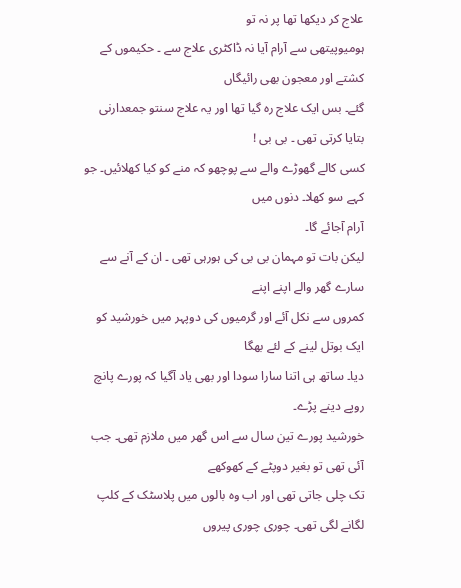علاج کر دیکھا تھا پر نہ تو
ہومیوپیتھی سے آرام آیا نہ ڈاکٹری علاج سے ۔ حکیموں کے کشتے اور معجون بھی رائیگاں
گئے۔ بس ایک علاج رہ گیا تھا اور یہ علاج سنتو جمعدارنی بتایا کرتی تھی ۔ بی بی !
کسی کالے گھوڑے والے سے پوچھو کہ منے کو کیا کھلائیں۔ جو کہے سو کھلا۔ دنوں میں
آرام آجائے گا۔
لیکن بات تو مہمان بی بی کی ہورہی تھی ۔ ان کے آنے سے سارے گھر والے اپنے اپنے
کمروں سے نکل آئے اور گرمیوں کی دوپہر میں خورشید کو ایک بوتل لینے کے لئے بھگا
دیا۔ ساتھ ہی اتنا سارا سودا اور بھی یاد آگیا کہ پورے پانچ روپے دینے پڑے۔
خورشید پورے تین سال سے اس گھر میں ملازم تھی۔ جب آئی تھی تو بغیر دوپٹے کے کھوکھے
تک چلی جاتی تھی اور اب وہ بالوں میں پلاسٹک کے کلپ لگانے لگی تھی۔ چوری چوری پیروں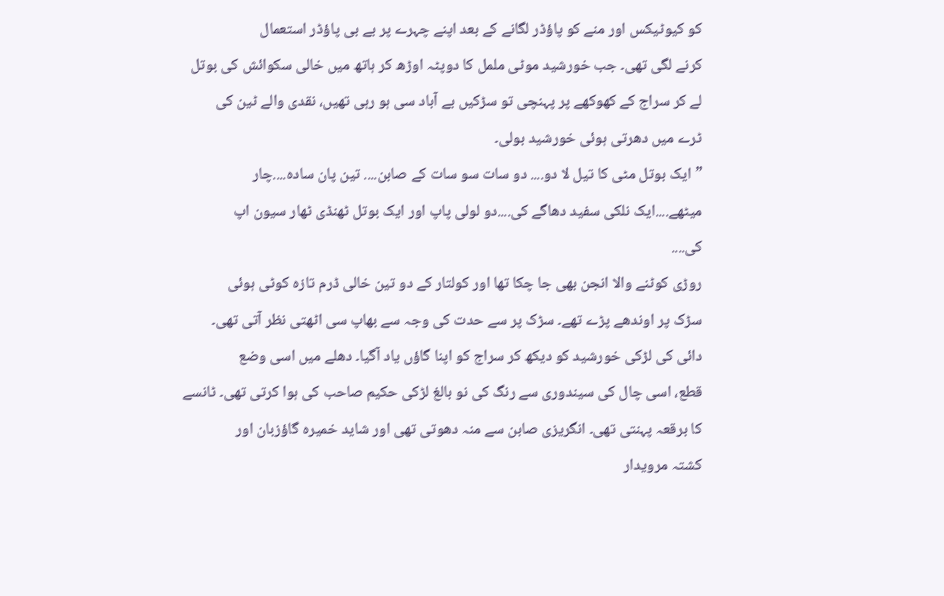کو کیوٹیکس اور منے کو پاؤڈر لگانے کے بعد اپنے چہرے پر بے بی پاؤڈر استعمال
کرنے لگی تھی۔ جب خورشید موٹی ململ کا دوپٹہ اوڑھ کر ہاتھ میں خالی سکوائش کی بوتل
لے کر سراج کے کھوکھے پر پہنچی تو سڑکیں بے آباد سی ہو رہی تھیں، نقدی والے ٹین کی
ٹرے میں دھرتی ہوئی خورشید بولی۔
”ایک بوتل مٹی کا تیل لا دو.... دو سات سو سات کے صابن.... تین پان سادہ....چار
میٹھے....ایک نلکی سفید دھاگے کی....دو لولی پاپ اور ایک بوتل ٹھنڈی ٹھار سیون اپ
کی....
روڑی کوٹنے والا انجن بھی جا چکا تھا اور کولتار کے دو تین خالی ڈرم تازہ کوٹی ہوئی
سڑک پر اوندھے پڑے تھے۔ سڑک پر سے حدت کی وجہ سے بھاپ سی اٹھتی نظر آتی تھی۔
دائی کی لڑکی خورشید کو دیکھ کر سراج کو اپنا گاؤں یاد آگیا۔ دھلے میں اسی وضع
قطع، اسی چال کی سیندوری سے رنگ کی نو بالغ لڑکی حکیم صاحب کی ہوا کرتی تھی۔ ٹانسے
کا برقعہ پہنتی تھی۔ انگریزی صابن سے منہ دھوتی تھی اور شاید خمیرہ گاؤزبان اور
کشتہ مرویدار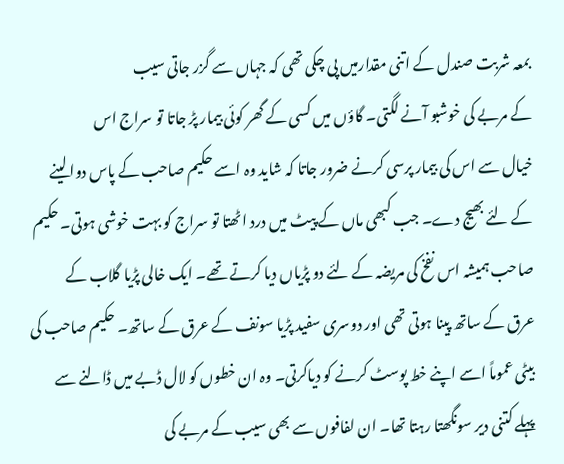بمعہ شربت صندل کے اتنی مقدارمیں پی چکی تھی کہ جہاں سے گزر جاتی سیب
کے مربے کی خوشبو آنے لگتی۔ گاؤں میں کسی کے گھر کوئی بیمار پڑ جاتا تو سراج اس
خیال سے اس کی بیمار پرسی کرنے ضرور جاتا کہ شاید وہ اسے حکیم صاحب کے پاس دوا لینے
کے لئے بھیج دے۔ جب کبھی ماں کے پیٹ میں درد اٹھتا تو سراج کو بہت خوشی ہوتی۔ حکیم
صاحب ہمیشہ اس نفخ کی مریضہ کے لئے دو پڑیاں دیا کرتے تھے۔ ایک خالی پڑیا گلاب کے
عرق کے ساتھ پینا ہوتی تھی اور دوسری سفید پڑیا سونف کے عرق کے ساتھ۔ حکیم صاحب کی
بیٹی عموماً اسے اپنے خط پوسٹ کرنے کو دیاکرتی۔ وہ ان خطوں کو لال ڈبے میں ڈالنے سے
پہلے کتنی دیر سونگھتا رہتا تھا۔ ان لفافوں سے بھی سیب کے مربے کی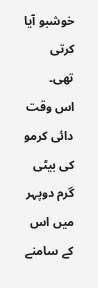خوشبو آیا کرتی
تھی۔
اس وقت دائی کرمو کی بیٹی گرم دوپہر میں اس کے سامنے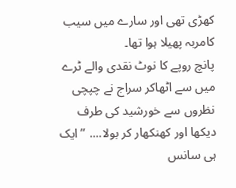کھڑی تھی اور سارے میں سیب
کامربہ پھیلا ہوا تھا۔
پانچ روپے کا نوٹ نقدی والے ٹرے میں سے اٹھاکر سراج نے چپچی نظروں سے خورشید کی طرف
دیکھا اور کھنکھار کر بولا.... ”ایک ہی سانس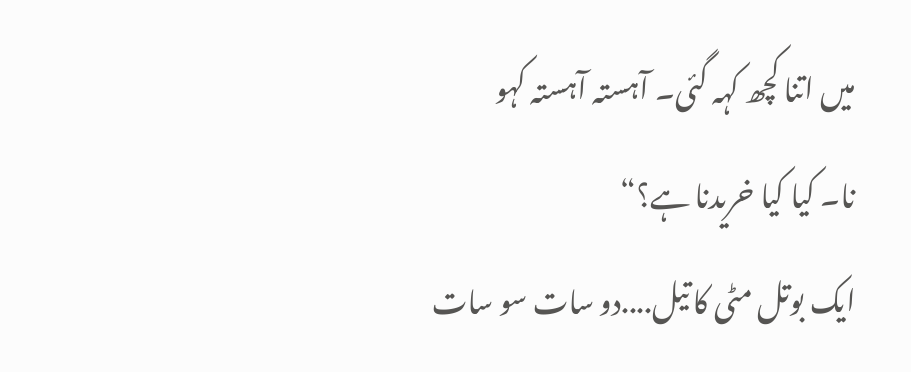میں اتنا کچھ کہہ گئی۔ آہستہ آہستہ کہو
نا۔ کیا کیا خریدنا ہے؟“
ایک بوتل مٹی کا تیل....دو سات سو سات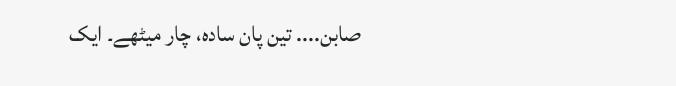صابن.... تین پان سادہ، چار میٹھے۔ ایک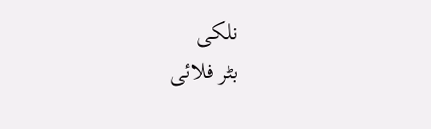نلکی
بٹر فلائی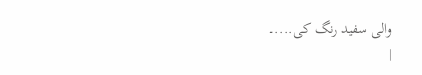والی سفید رنگ کی....۔
|